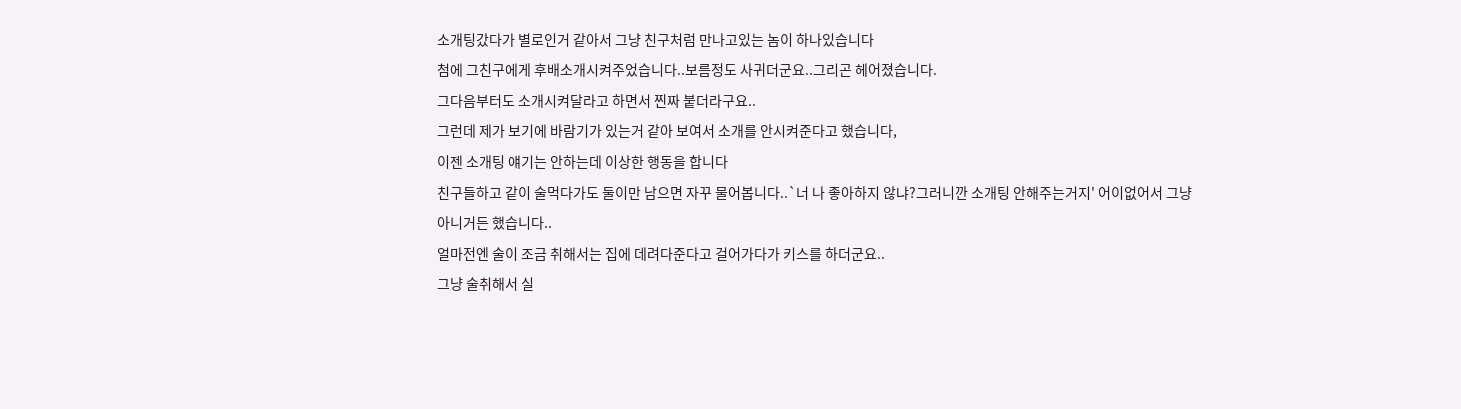소개팅갔다가 별로인거 같아서 그냥 친구처럼 만나고있는 놈이 하나있습니다
첨에 그친구에게 후배소개시켜주었습니다..보름정도 사귀더군요..그리곤 헤어졌습니다.
그다음부터도 소개시켜달라고 하면서 찐짜 붙더라구요..
그런데 제가 보기에 바람기가 있는거 같아 보여서 소개를 안시켜준다고 했습니다,
이젠 소개팅 얘기는 안하는데 이상한 행동을 합니다
친구들하고 같이 술먹다가도 둘이만 남으면 자꾸 물어봅니다..`너 나 좋아하지 않냐?그러니깐 소개팅 안해주는거지' 어이없어서 그냥 아니거든 했습니다..
얼마전엔 술이 조금 취해서는 집에 데려다준다고 걸어가다가 키스를 하더군요..
그냥 술취해서 실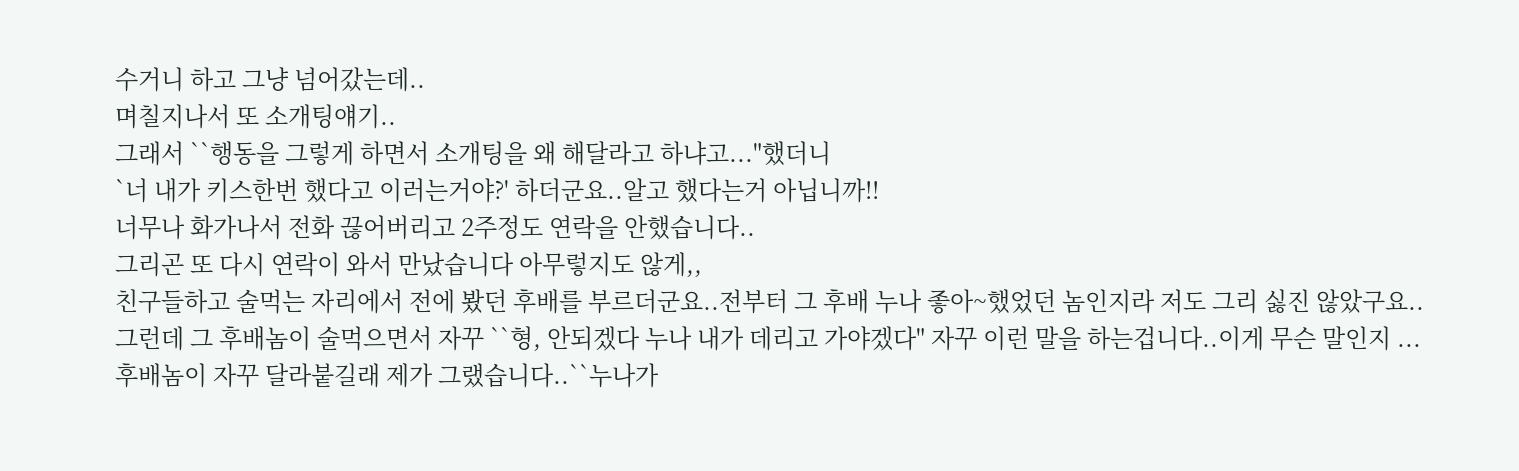수거니 하고 그냥 넘어갔는데..
며칠지나서 또 소개팅얘기..
그래서 ``행동을 그렇게 하면서 소개팅을 왜 해달라고 하냐고..."했더니
`너 내가 키스한번 했다고 이러는거야?' 하더군요..알고 했다는거 아닙니까!!
너무나 화가나서 전화 끊어버리고 2주정도 연락을 안했습니다..
그리곤 또 다시 연락이 와서 만났습니다 아무렇지도 않게,,
친구들하고 술먹는 자리에서 전에 봤던 후배를 부르더군요..전부터 그 후배 누나 좋아~했었던 놈인지라 저도 그리 싫진 않았구요..
그런데 그 후배놈이 술먹으면서 자꾸 ``형, 안되겠다 누나 내가 데리고 가야겠다" 자꾸 이런 말을 하는겁니다..이게 무슨 말인지 ...
후배놈이 자꾸 달라붙길래 제가 그랬습니다..``누나가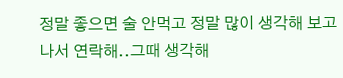정말 좋으면 술 안먹고 정말 많이 생각해 보고나서 연락해..그때 생각해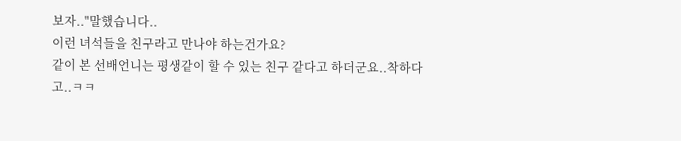보자.."말했습니다..
이런 녀석들을 친구라고 만나야 하는건가요?
같이 본 선배언니는 평생같이 할 수 있는 친구 같다고 하더군요..착하다고..ㅋㅋ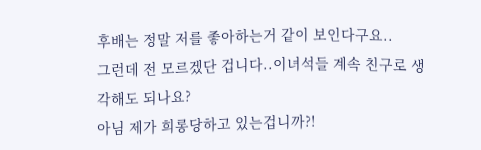후배는 정말 저를 좋아하는거 같이 보인다구요..
그런데 전 모르겠단 겁니다..이녀석들 계속 친구로 생각해도 되나요?
아님 제가 희롱당하고 있는겁니까?!